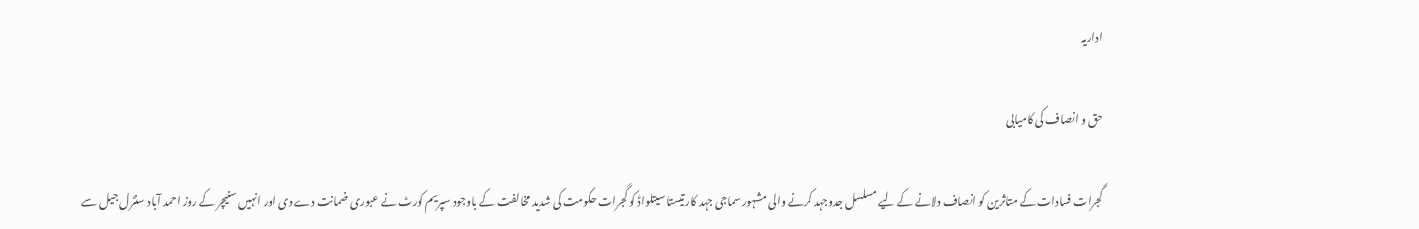اداریہ

حق و انصاف کی کامیابی

گجرات فسادات کے متاثرین کو انصاف دلانے کے لیے مسلسل جدوجہد کرنے والی مشہور سماجی جہد کار تیستا سیتلواڈ کو گجرات حکومت کی شدید مخالفت کے باوجود سپریم کورٹ نے عبوری ضمانت دے دی اور انہیں سنیچر کے روز احمد آباد سنٹرل جیل سے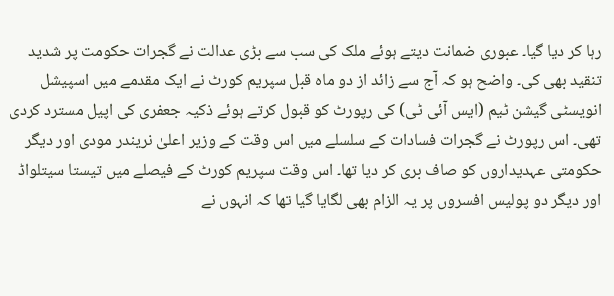رہا کر دیا گیا۔ عبوری ضمانت دیتے ہوئے ملک کی سب سے بڑی عدالت نے گجرات حکومت پر شدید تنقید بھی کی۔ واضح ہو کہ آج سے زائد از دو ماہ قبل سپریم کورٹ نے ایک مقدمے میں اسپیشل انویسٹی گیشن ٹیم (ایس آئی ٹی) کی رپورٹ کو قبول کرتے ہوئے ذکیہ جعفری کی اپیل مسترد کردی تھی۔ اس رپورٹ نے گجرات فسادات کے سلسلے میں اس وقت کے وزیر اعلیٰ نریندر مودی اور دیگر حکومتی عہدیداروں کو صاف بری کر دیا تھا۔ اس وقت سپریم کورٹ کے فیصلے میں تیستا سیتلواڈ اور دیگر دو پولیس افسروں پر یہ الزام بھی لگایا گیا تھا کہ انہوں نے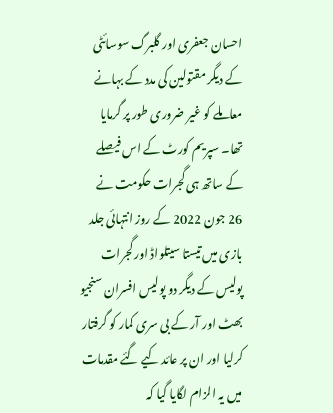احسان جعفری اور گلبرگ سوسائٹی کے دیگر مقتولین کی مدد کے بہانے معاملے کو غیر ضروری طور پر گرمایا تھا۔ سپریم کورٹ کے اس فیصلے کے ساتھ ہی گجرات حکومت نے 26 جون 2022 کے روز انتہائی جلد بازی میں تیستا سیتلواڈ اور گجرات پولیس کے دیگر دو پولیس افسران سنجیو بھٹ اور آر کے بی سری کمار کو گرفتار کرلیا اور ان پر عائد کیے گئے مقدمات میں یہ الزام لگایا گیا کہ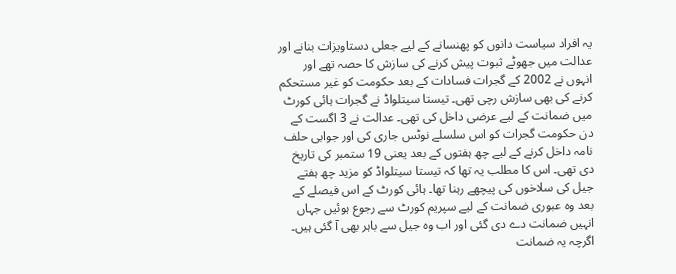یہ افراد سیاست دانوں کو پھنسانے کے لیے جعلی دستاویزات بنانے اور عدالت میں جھوٹے ثبوت پیش کرنے کی سازش کا حصہ تھے اور انہوں نے 2002 کے گجرات فسادات کے بعد حکومت کو غیر مستحکم کرنے کی بھی سازش رچی تھی۔ تیستا سیتلواڈ نے گجرات ہائی کورٹ میں ضمانت کے لیے عرضی داخل کی تھی۔ عدالت نے 3 اگست کے دن حکومت گجرات کو اس سلسلے نوٹس جاری کی اور جوابی حلف نامہ داخل کرنے کے لیے چھ ہفتوں کے بعد یعنی 19 ستمبر کی تاریخ دی تھی۔ اس کا مطلب یہ تھا کہ تیستا سیتلواڈ کو مزید چھ ہفتے جیل کی سلاخوں کی پیچھے رہنا تھا۔ ہائی کورٹ کے اس فیصلے کے بعد وہ عبوری ضمانت کے لیے سپریم کورٹ سے رجوع ہوئیں جہاں انہیں ضمانت دے دی گئی اور اب وہ جیل سے باہر بھی آ گئی ہیں۔ اگرچہ یہ ضمانت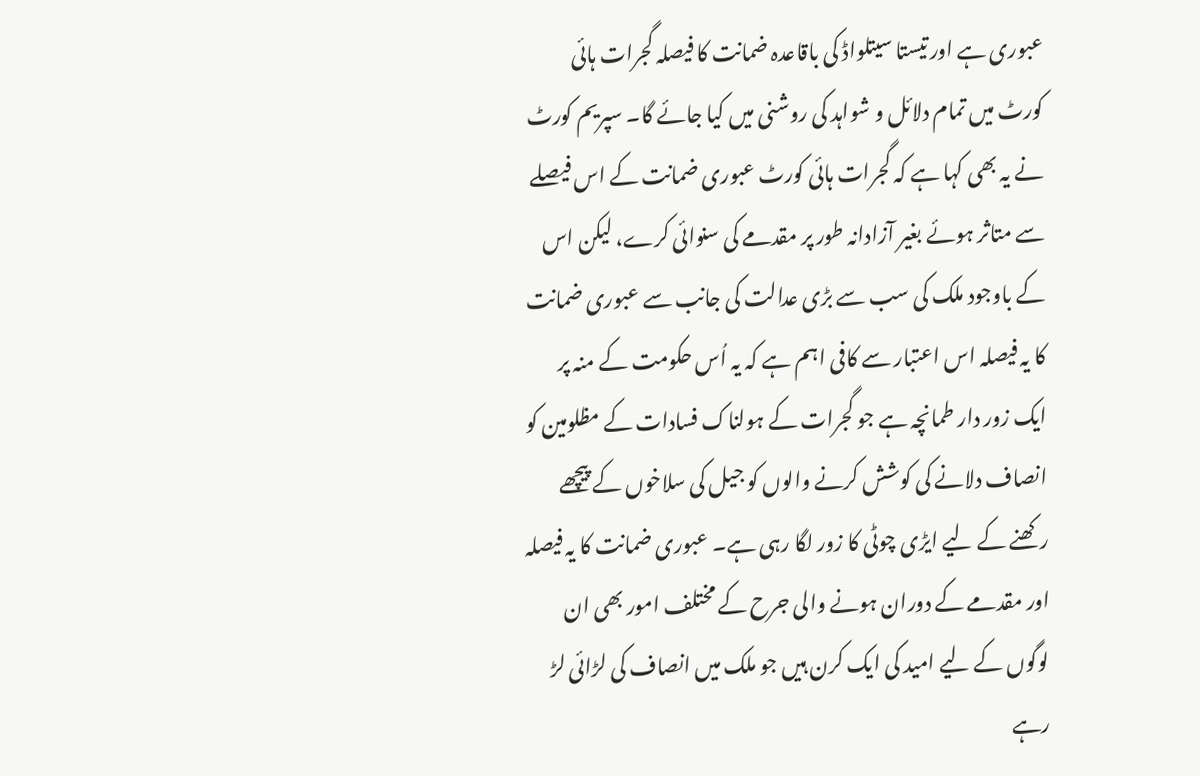عبوری ہے اور تیستا سیتلواڈ کی باقاعدہ ضمانت کا فیصلہ گجرات ہائی کورٹ میں تمام دلائل و شواہد کی روشنی میں کیا جائے گا۔ سپریم کورٹ نے یہ بھی کہا ہے کہ گجرات ہائی کورٹ عبوری ضمانت کے اس فیصلے سے متاثر ہوئے بغیر آزادانہ طور پر مقدمے کی سنوائی کرے، لیکن اس کے باوجود ملک کی سب سے بڑی عدالت کی جانب سے عبوری ضمانت کا یہ فیصلہ اس اعتبار سے کافی اہم ہے کہ یہ اُس حکومت کے منہ پر ایک زور دار طمانچہ ہے جو گجرات کے ہولناک فسادات کے مظلومین کو انصاف دلانے کی کوشش کرنے والوں کو جیل کی سلاخوں کے پیچھے رکھنے کے لیے ایڑی چوٹی کا زور لگا رہی ہے۔ عبوری ضمانت کا یہ فیصلہ اور مقدمے کے دوران ہونے والی جرح کے مختلف امور بھی ان لوگوں کے لیے امید کی ایک کرن ہیں جو ملک میں انصاف کی لڑائی لڑ رہے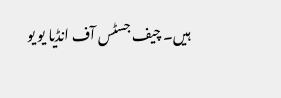ہیں۔ چیف جسٹس آف انڈیا یو یو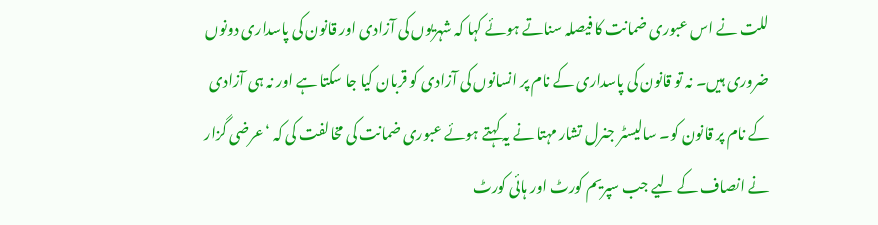للت نے اس عبوری ضمانت کا فیصلہ سناتے ہوئے کہا کہ شہریوں کی آزادی اور قانون کی پاسداری دونوں ضروری ہیں۔ نہ تو قانون کی پاسداری کے نام پر انسانوں کی آزادی کو قربان کیا جا سکتا ہے اور نہ ہی آزادی کے نام پر قانون کو۔ سالیسٹر جنرل تشار مہتا نے یہ کہتے ہوئے عبوری ضمانت کی مخالفت کی کہ ‘عرضی گزار نے انصاف کے لیے جب سپریم کورٹ اور ہائی کورٹ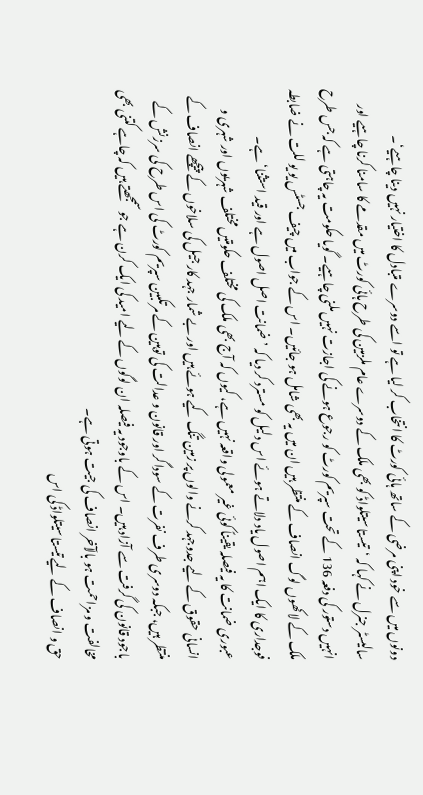دونوں میں سے خود اپنی مرضی کے ساتھ ہائی کورٹ کا انتخاب کر لیا ہے تو اسے دوسرے متبادل کا اختیار نہیں دینا چاہیے‘۔
سالیسٹر جنرل نے کہا کہ ‘تیستا سیتلواڈ کو بھی ملک کے دوسرے عام ملزمین کی طرح ہائی کورٹ میں مقدمے کا سامنا کرنا چاہیے اور انہیں دستور کی دفعہ 136 کے تحت سپریم کورٹ کو رجوع ہونے کی اجازت نہیں ملنی چاہیے۔ گویا حکومت یہ چاہتی ہے کہ جس طرح ملک کے لاکھوں لوگ انصاف کے منتظر ہیں ان میں یہ بھی شامل ہو جائیں۔ اس کے جواب میں چیف جسٹس یو یو للت نے ضابطہ فوجداری کا ایک اہم اصول یاد دلاتے ہوئے اس دلیل کو مسترد کر دیا کہ ’ضمانت اصل اصول ہے اور قید استثنا‘ ہے۔
عبوری ضمانت کا یہ فیصلہ یقیناً کوئی غیر معمولی واقعہ نہیں ہے، کیوں کہ آج بھی ملک کی مختلف حکومتیں مختلف شہریوں اور شہری و انسانی حقوق کے لیے جدوجہد کرنے والوں پر زمین تنگ کیے ہوئے ہیں اور بے شمار جہد کار جیل کی سلاخوں کے پیچھے انصاف کے منتظر ہیں، جبکہ دوسری طرف نفرت کے سوداگر اور قانون و عدالت کی توہین کے مرتکبین سپریم کورٹ کی اس طرح کی سرزنش کے باجود قانون کی گرفت سے آزاد ہیں۔ اس کے باوجود یہ فیصلہ ان لوگوں کے لیے امید کی ایک کرن ہے جو سمجھتے ہیں کہ چاہے کتنی بھی مخالفت و مزاحمت ہو بالآخر انصاف کی جیت ہوتی ہے۔
حق و انصاف کے لیے تیستا سیتلواڈ کی اس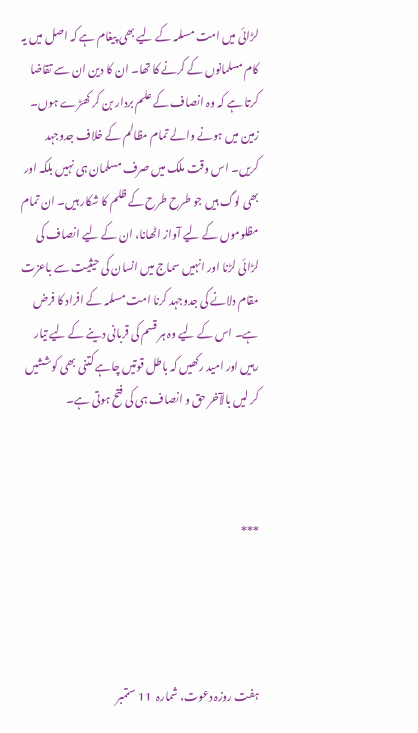لڑائی میں امت مسلمہ کے لیے بھی پیغام ہے کہ اصل میں یہ کام مسلمانوں کے کرنے کا تھا۔ ان کا دین ان سے تقاضا کرتا ہے کہ وہ انصاف کے علم بردار بن کر کھڑے ہوں۔ زمین میں ہونے والے تمام مظالم کے خلاف جدوجہد کریں۔ اس وقت ملک میں صرف مسلمان ہی نہیں بلکہ اور بھی لوگ ہیں جو طرح طرح کے ظلم کا شکار ہیں۔ ان تمام مظلوموں کے لیے آواز اٹھانا، ان کے لیے انصاف کی لڑائی لڑنا اور انہیں سماج میں انسان کی حیثیت سے باعزت مقام دلانے کی جدوجہد کرنا امت مسلمہ کے افراد کا فرض ہے۔ اس کے لیے وہ ہر قسم کی قربانی دینے کے لیے تیار رہیں اور امید رکھیں کہ باطل قوتیں چاہے کتنی بھی کوششیں کر لیں بالآخر حق و انصاف ہی کی فتح ہوتی ہے۔



***




ہفت روزہ دعوت، شمارہ  11 ستمبر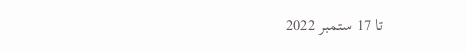تا 17 ستمبر 2022